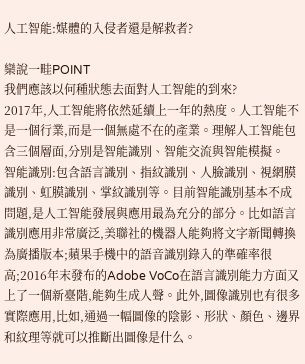人工智能:媒體的入侵者還是解救者?

欒說一畦POINT
我們應該以何種狀態去面對人工智能的到來?
2017年,人工智能將依然延續上一年的熱度。人工智能不是一個行業,而是一個無處不在的產業。理解人工智能包含三個層面,分別是智能識別、智能交流與智能模擬。
智能識別:包含語言識別、指紋識別、人臉識別、視網膜識別、虹膜識別、掌紋識別等。目前智能識別基本不成問題,是人工智能發展與應用最為充分的部分。比如語言識別應用非常廣泛,美聯社的機器人能夠將文字新聞轉換為廣播版本;蘋果手機中的語音識別錄入的準確率很高;2016年末發布的Adobe VoCo在語言識別能力方面又上了一個新臺階,能夠生成人聲。此外,圖像識別也有很多實際應用,比如,通過一幅圖像的陰影、形狀、顏色、邊界和紋理等就可以推斷出圖像是什么。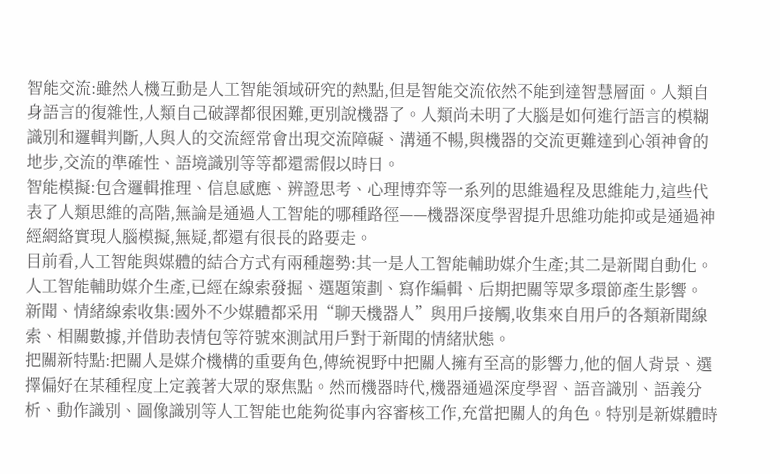智能交流:雖然人機互動是人工智能領域研究的熱點,但是智能交流依然不能到達智慧層面。人類自身語言的復雜性,人類自己破譯都很困難,更別說機器了。人類尚未明了大腦是如何進行語言的模糊識別和邏輯判斷,人與人的交流經常會出現交流障礙、溝通不暢,與機器的交流更難達到心領神會的地步,交流的準確性、語境識別等等都還需假以時日。
智能模擬:包含邏輯推理、信息感應、辨證思考、心理博弈等一系列的思維過程及思維能力,這些代表了人類思維的高階,無論是通過人工智能的哪種路徑——機器深度學習提升思維功能抑或是通過神經網絡實現人腦模擬,無疑,都還有很長的路要走。
目前看,人工智能與媒體的結合方式有兩種趨勢:其一是人工智能輔助媒介生產;其二是新聞自動化。
人工智能輔助媒介生產,已經在線索發掘、選題策劃、寫作編輯、后期把關等眾多環節產生影響。
新聞、情緒線索收集:國外不少媒體都采用“聊天機器人”與用戶接觸,收集來自用戶的各類新聞線索、相關數據,并借助表情包等符號來測試用戶對于新聞的情緒狀態。
把關新特點:把關人是媒介機構的重要角色,傳統視野中把關人擁有至高的影響力,他的個人背景、選擇偏好在某種程度上定義著大眾的聚焦點。然而機器時代,機器通過深度學習、語音識別、語義分析、動作識別、圖像識別等人工智能也能夠從事內容審核工作,充當把關人的角色。特別是新媒體時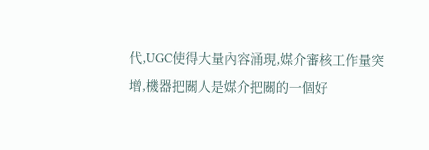代,UGC使得大量內容涌現,媒介審核工作量突增,機器把關人是媒介把關的一個好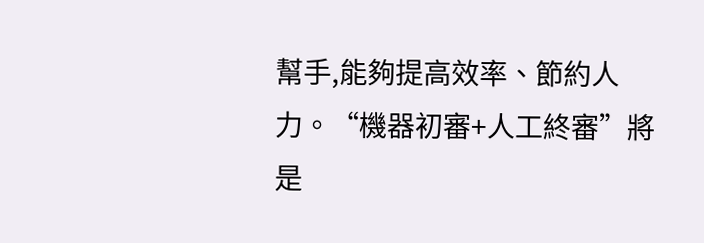幫手,能夠提高效率、節約人力。“機器初審+人工終審”將是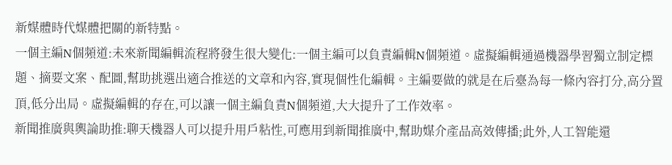新媒體時代媒體把關的新特點。
一個主編N個頻道:未來新聞編輯流程將發生很大變化:一個主編可以負責編輯N個頻道。虛擬編輯通過機器學習獨立制定標題、摘要文案、配圖,幫助挑選出適合推送的文章和內容,實現個性化編輯。主編要做的就是在后臺為每一條內容打分,高分置頂,低分出局。虛擬編輯的存在,可以讓一個主編負責N個頻道,大大提升了工作效率。
新聞推廣與輿論助推:聊天機器人可以提升用戶粘性,可應用到新聞推廣中,幫助媒介產品高效傳播;此外,人工智能還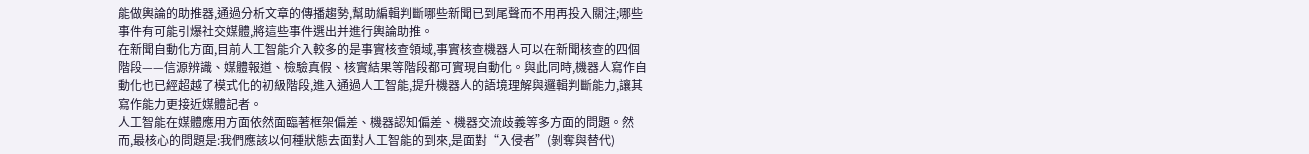能做輿論的助推器,通過分析文章的傳播趨勢,幫助編輯判斷哪些新聞已到尾聲而不用再投入關注;哪些事件有可能引爆社交媒體,將這些事件選出并進行輿論助推。
在新聞自動化方面,目前人工智能介入較多的是事實核查領域,事實核查機器人可以在新聞核查的四個階段——信源辨識、媒體報道、檢驗真假、核實結果等階段都可實現自動化。與此同時,機器人寫作自動化也已經超越了模式化的初級階段,進入通過人工智能,提升機器人的語境理解與邏輯判斷能力,讓其寫作能力更接近媒體記者。
人工智能在媒體應用方面依然面臨著框架偏差、機器認知偏差、機器交流歧義等多方面的問題。然而,最核心的問題是:我們應該以何種狀態去面對人工智能的到來,是面對“入侵者”(剝奪與替代)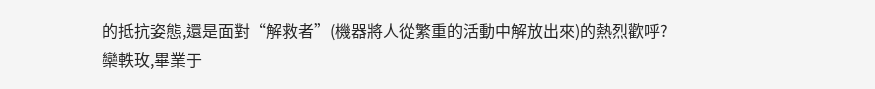的抵抗姿態,還是面對“解救者”(機器將人從繁重的活動中解放出來)的熱烈歡呼?
欒軼玫,畢業于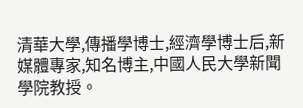清華大學,傳播學博士,經濟學博士后,新媒體專家,知名博主,中國人民大學新聞學院教授。